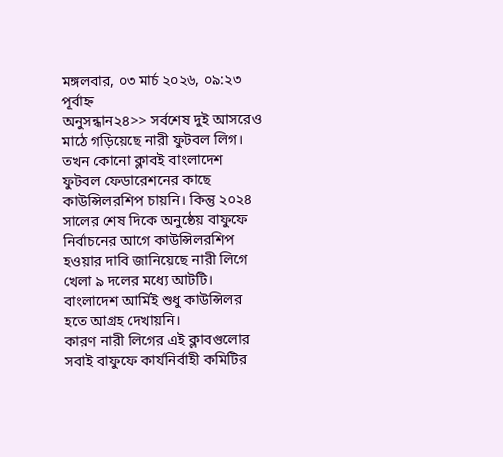মঙ্গলবার, ০৩ মার্চ ২০২৬, ০৯:২৩ পূর্বাহ্ন
অনুসন্ধান২৪>> সর্বশেষ দুই আসরেও মাঠে গড়িয়েছে নারী ফুটবল লিগ। তখন কোনো ক্লাবই বাংলাদেশ ফুটবল ফেডারেশনের কাছে কাউন্সিলরশিপ চায়নি। কিন্তু ২০২৪ সালের শেষ দিকে অনুষ্ঠেয় বাফুফে নির্বাচনের আগে কাউন্সিলরশিপ হওয়ার দাবি জানিয়েছে নারী লিগে খেলা ৯ দলের মধ্যে আটটি। বাংলাদেশ আর্মিই শুধু কাউন্সিলর হতে আগ্রহ দেখায়নি।
কারণ নারী লিগের এই ক্লাবগুলোর সবাই বাফুফে কার্যনির্বাহী কমিটির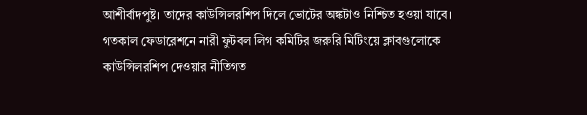আশীর্বাদপুষ্ট। তাদের কাউন্সিলরশিপ দিলে ভোটের অঙ্কটাও নিশ্চিত হওয়া যাবে। গতকাল ফেডারেশনে নারী ফুটবল লিগ কমিটির জরুরি মিটিংয়ে ক্লাবগুলোকে কাউন্সিলরশিপ দেওয়ার নীতিগত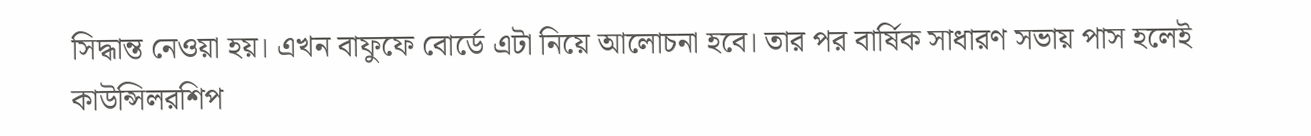সিদ্ধান্ত নেওয়া হয়। এখন বাফুফে বোর্ডে এটা নিয়ে আলোচনা হবে। তার পর বার্ষিক সাধারণ সভায় পাস হলেই কাউন্সিলরশিপ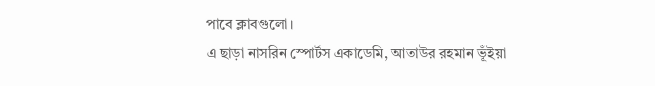পাবে ক্লাবগুলো।
এ ছাড়া নাসরিন স্পোর্টস একাডেমি, আতাউর রহমান ভূঁইয়া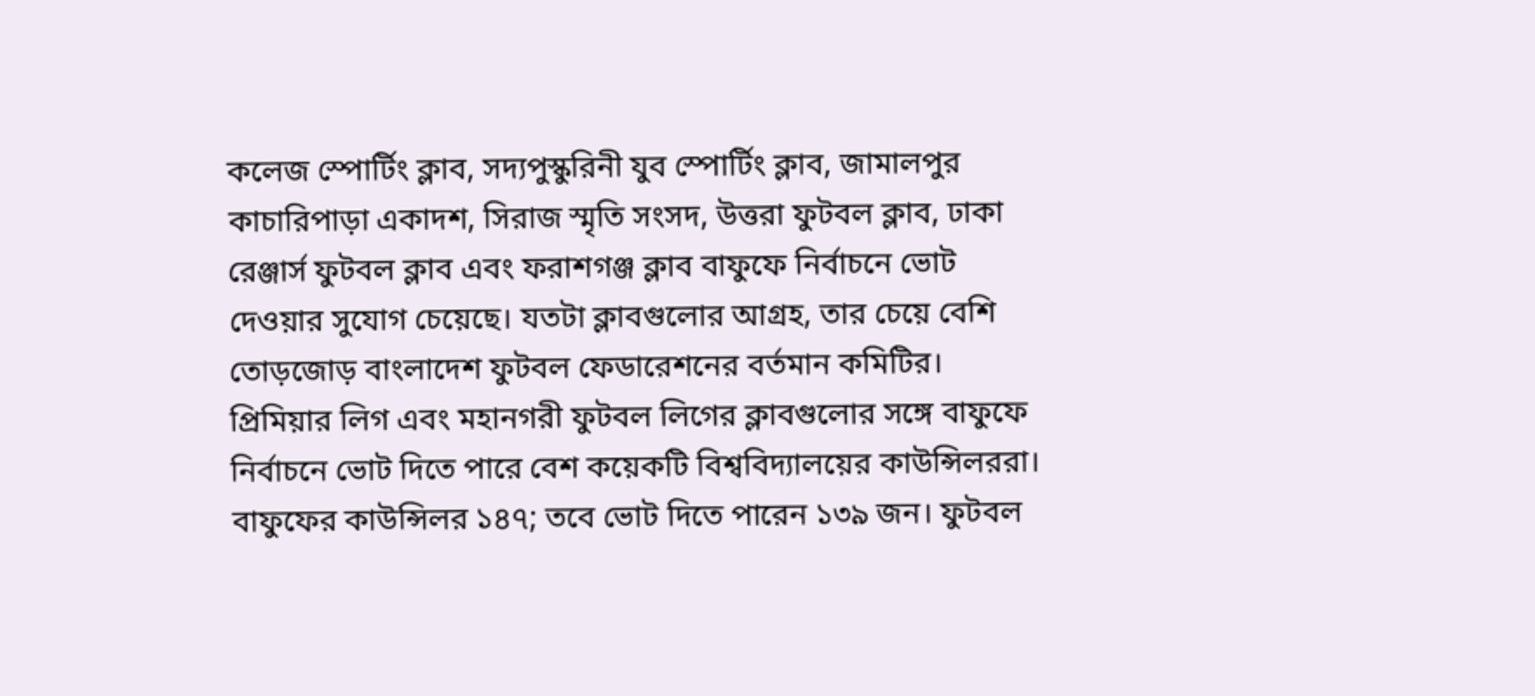কলেজ স্পোর্টিং ক্লাব, সদ্যপুস্কুরিনী যুব স্পোর্টিং ক্লাব, জামালপুর কাচারিপাড়া একাদশ, সিরাজ স্মৃতি সংসদ, উত্তরা ফুটবল ক্লাব, ঢাকা রেঞ্জার্স ফুটবল ক্লাব এবং ফরাশগঞ্জ ক্লাব বাফুফে নির্বাচনে ভোট দেওয়ার সুযোগ চেয়েছে। যতটা ক্লাবগুলোর আগ্রহ, তার চেয়ে বেশি তোড়জোড় বাংলাদেশ ফুটবল ফেডারেশনের বর্তমান কমিটির।
প্রিমিয়ার লিগ এবং মহানগরী ফুটবল লিগের ক্লাবগুলোর সঙ্গে বাফুফে নির্বাচনে ভোট দিতে পারে বেশ কয়েকটি বিশ্ববিদ্যালয়ের কাউন্সিলররা। বাফুফের কাউন্সিলর ১৪৭; তবে ভোট দিতে পারেন ১৩৯ জন। ফুটবল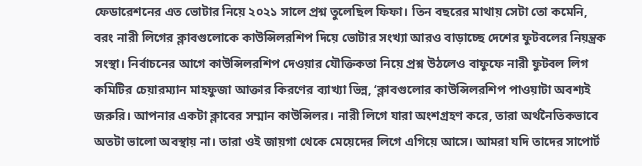ফেডারেশনের এত ভোটার নিয়ে ২০২১ সালে প্রশ্ন তুলেছিল ফিফা। তিন বছরের মাথায় সেটা তো কমেনি, বরং নারী লিগের ক্লাবগুলোকে কাউন্সিলরশিপ দিয়ে ভোটার সংখ্যা আরও বাড়াচ্ছে দেশের ফুটবলের নিয়ন্ত্রক সংস্থা। নির্বাচনের আগে কাউন্সিলরশিপ দেওয়ার যৌক্তিকতা নিয়ে প্রশ্ন উঠলেও বাফুফে নারী ফুটবল লিগ কমিটির চেয়ারম্যান মাহফুজা আক্তার কিরণের ব্যাখ্যা ভিন্ন, ‘ক্লাবগুলোর কাউন্সিলরশিপ পাওয়াটা অবশ্যই জরুরি। আপনার একটা ক্লাবের সম্মান কাউন্সিলর। নারী লিগে যারা অংশগ্রহণ করে, তারা অর্থনৈতিকভাবে অতটা ভালো অবস্থায় না। তারা ওই জায়গা থেকে মেয়েদের লিগে এগিয়ে আসে। আমরা যদি তাদের সাপোর্ট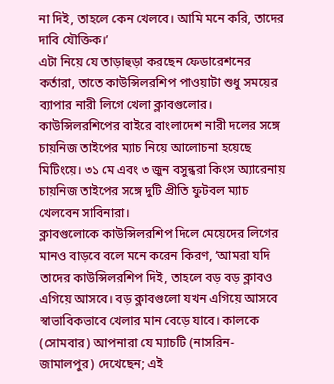না দিই, তাহলে কেন খেলবে। আমি মনে করি, তাদের দাবি যৌক্তিক।’
এটা নিয়ে যে তাড়াহুড়া করছেন ফেডারেশনের কর্তারা, তাতে কাউন্সিলরশিপ পাওয়াটা শুধু সময়ের ব্যাপার নারী লিগে খেলা ক্লাবগুলোর। কাউন্সিলরশিপের বাইরে বাংলাদেশ নারী দলের সঙ্গে চায়নিজ তাইপের ম্যাচ নিয়ে আলোচনা হয়েছে মিটিংয়ে। ৩১ মে এবং ৩ জুন বসুন্ধরা কিংস অ্যারেনায় চায়নিজ তাইপের সঙ্গে দুটি প্রীতি ফুটবল ম্যাচ খেলবেন সাবিনারা।
ক্লাবগুলোকে কাউন্সিলরশিপ দিলে মেয়েদের লিগের মানও বাড়বে বলে মনে করেন কিরণ, ‘আমরা যদি তাদের কাউন্সিলরশিপ দিই, তাহলে বড় বড় ক্লাবও এগিয়ে আসবে। বড় ক্লাবগুলো যখন এগিয়ে আসবে স্বাভাবিকভাবে খেলার মান বেড়ে যাবে। কালকে (সোমবার) আপনারা যে ম্যাচটি (নাসরিন-জামালপুর) দেখেছেন; এই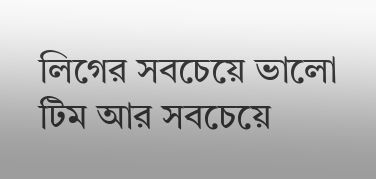লিগের সবচেয়ে ভালো টিম আর সবচেয়ে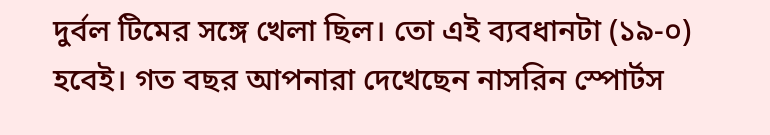দুর্বল টিমের সঙ্গে খেলা ছিল। তো এই ব্যবধানটা (১৯-০) হবেই। গত বছর আপনারা দেখেছেন নাসরিন স্পোর্টস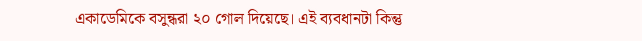একাডেমিকে বসুন্ধরা ২০ গোল দিয়েছে। এই ব্যবধানটা কিন্তু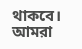থাকবে। আমরা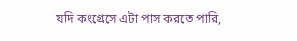যদি কংগ্রেসে এটা পাস করতে পারি,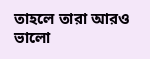তাহলে তারা আরও ভালো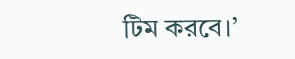টিম করবে।’